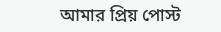আমার প্রিয় পোস্ট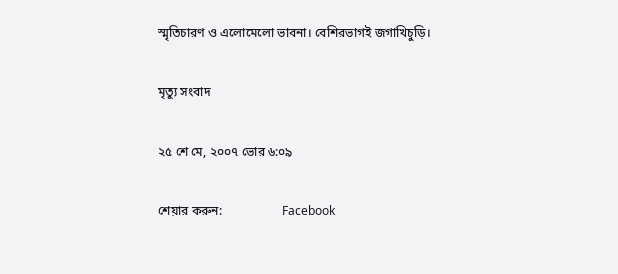স্মৃতিচারণ ও এলোমেলো ভাবনা। বেশিরভাগই জগাখিচুড়ি।

মৃত্যু সংবাদ

২৫ শে মে, ২০০৭ ভোর ৬:০৯

শেয়ার করুন:                   Facebook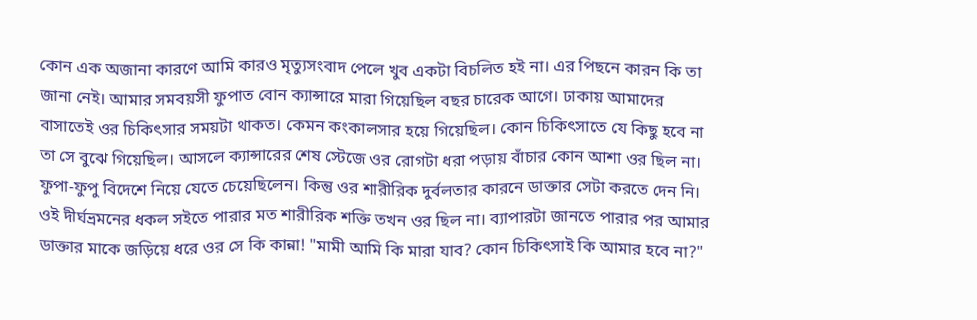কোন এক অজানা কারণে আমি কারও মৃত্যুসংবাদ পেলে খুব একটা বিচলিত হই না। এর পিছনে কারন কি তা জানা নেই। আমার সমবয়সী ফুপাত বোন ক্যান্সারে মারা গিয়েছিল বছর চারেক আগে। ঢাকায় আমাদের বাসাতেই ওর চিকিৎসার সময়টা থাকত। কেমন কংকালসার হয়ে গিয়েছিল। কোন চিকিৎসাতে যে কিছু হবে না তা সে বুঝে গিয়েছিল। আসলে ক্যান্সারের শেষ স্টেজে ওর রোগটা ধরা পড়ায় বাঁচার কোন আশা ওর ছিল না। ফুপা-ফুপু বিদেশে নিয়ে যেতে চেয়েছিলেন। কিন্তু ওর শারীরিক দুর্বলতার কারনে ডাক্তার সেটা করতে দেন নি। ওই দীর্ঘভ্রমনের ধকল সইতে পারার মত শারীরিক শক্তি তখন ওর ছিল না। ব্যাপারটা জানতে পারার পর আমার ডাক্তার মাকে জড়িয়ে ধরে ওর সে কি কান্না! "মামী আমি কি মারা যাব? কোন চিকিৎসাই কি আমার হবে না?"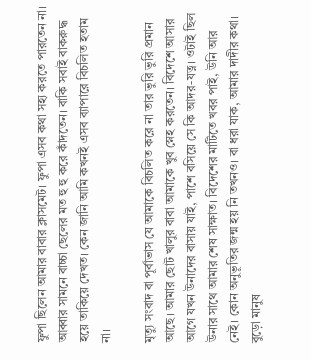ফুপা ছিলেন আমার বাবার ক্লাসমেট। ফুপা এসব কথা সহ্য করতে পারতেন না। আব্বার সামনে বাচ্চা ছেলের মত হু হু করে কাঁদতেন। বাকি সবাই বাকরুদ্ধ হয়ে তাকিয়ে দেখত। কেন জানি আমি কখনই এসব ব্যাপারে বিচলিত হতাম না।

মৃত্যু সংবাদ বা পূর্বাভাস যে আমাকে বিচলিত করে না তার ভুরি ভুরি প্রমান আছে। আমার ছোট খালুর বাবা আমাকে খুব স্নেহ করতেন। বিদেশে আসার আগে যখন উনাদের বাসায় যাই, পাশে বসিয়ে সে কি আদর-যত্ন। ওটাই ছিল উনার সাথে আমার শেষ সাক্ষাত। বিদেশের মাটিতে খবর পাই, উনি আর নেই। কোন অনুভূতির জন্ম হয় নি তখনও। বা ধরা যাক, আমার দাদীর কথা। বুড়ো মানুষ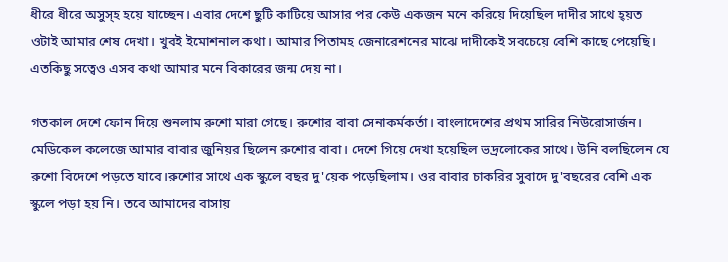ধীরে ধীরে অসুস্হ হয়ে যাচ্ছেন। এবার দেশে ছুটি কাটিয়ে আসার পর কেউ একজন মনে করিয়ে দিয়েছিল দাদীর সাথে হ্য়ত ওটাই আমার শেষ দেখা। খুবই ইমোশনাল কথা। আমার পিতামহ জেনারেশনের মাঝে দাদীকেই সবচেয়ে বেশি কাছে পেয়েছি। এতকিছু সত্বেও এসব কথা আমার মনে বিকারের জন্ম দেয় না।

গতকাল দেশে ফোন দিয়ে শুনলাম রুশো মারা গেছে। রুশোর বাবা সেনাকর্মকর্তা। বাংলাদেশের প্রথম সারির নিউরোসার্জন। মেডিকেল কলেজে আমার বাবার জুনিয়র ছিলেন রুশোর বাবা। দেশে গিয়ে দেখা হয়েছিল ভদ্রলোকের সাথে। উনি বলছিলেন যে রুশো বিদেশে পড়তে যাবে।রুশোর সাথে এক স্কুলে বছর দু'য়েক পড়েছিলাম। ওর বাবার চাকরির সুবাদে দু'বছরের বেশি এক স্কুলে পড়া হয় নি। তবে আমাদের বাসায়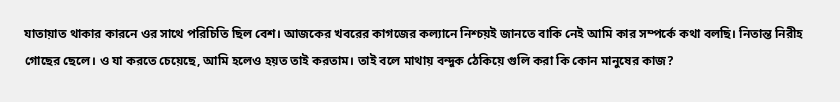যাতায়াত থাকার কারনে ওর সাথে পরিচিতি ছিল বেশ। আজকের খবরের কাগজের কল্যানে নিশ্চয়ই জানতে বাকি নেই আমি কার সম্পর্কে কথা বলছি। নিতান্ত নিরীহ গোছের ছেলে। ও যা করতে চেয়েছে, আমি হলেও হয়ত তাই করতাম। তাই বলে মাথায় বন্দুক ঠেকিয়ে গুলি করা কি কোন মানুষের কাজ?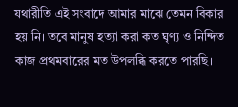যথারীতি এই সংবাদে আমার মাঝে তেমন বিকার হয় নি। তবে মানুষ হত্যা করা কত ঘৃণ্য ও নিন্দিত কাজ প্রথমবারের মত উপলব্ধি করতে পারছি।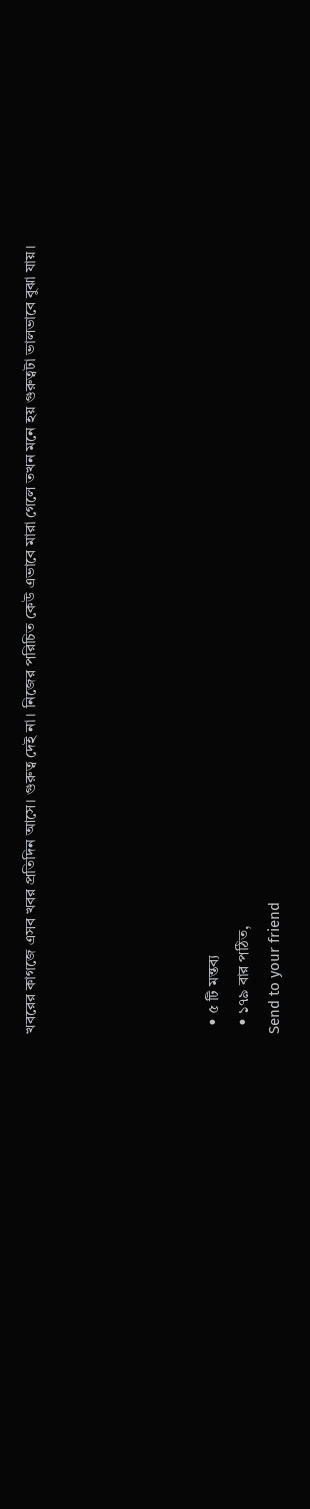খবরের কাগজে এসব খবর প্রতিদিন আসে। গুরুত্ব দেই না। নিজের পরিচিত কেউ এভাবে মারা গেলে তখন মনে হয় গুরুত্বটা ভালভাবে বুঝা যায়।





  • ৫ টি মন্তব্য
  • ১৭৯ বার পঠিত,
Send to your friend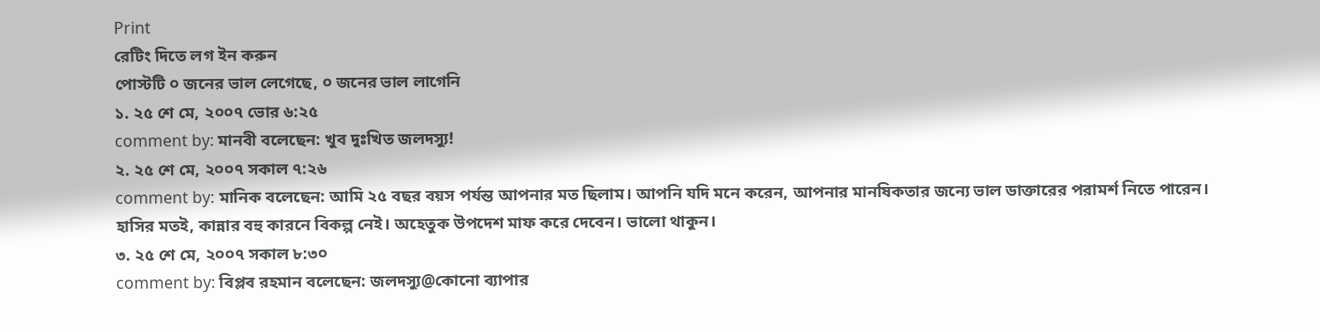Print
রেটিং দিতে লগ ইন করুন
পোস্টটি ০ জনের ভাল লেগেছে, ০ জনের ভাল লাগেনি
১. ২৫ শে মে, ২০০৭ ভোর ৬:২৫
comment by: মানবী বলেছেন: খুব দুঃখিত জলদস্যু!
২. ২৫ শে মে, ২০০৭ সকাল ৭:২৬
comment by: মানিক বলেছেন: আমি ২৫ বছর বয়স পর্যন্ত আপনার মত ছিলাম। আপনি যদি মনে করেন, আপনার মানষিকতার জন্যে ভাল ডাক্তারের পরামর্শ নিতে পারেন। হাসির মতই, কান্নার বহু কারনে বিকল্প নেই। অহেতুক উপদেশ মাফ করে দেবেন। ভালো থাকুন।
৩. ২৫ শে মে, ২০০৭ সকাল ৮:৩০
comment by: বিপ্লব রহমান বলেছেন: জলদস্যু@কোনো ব্যাপার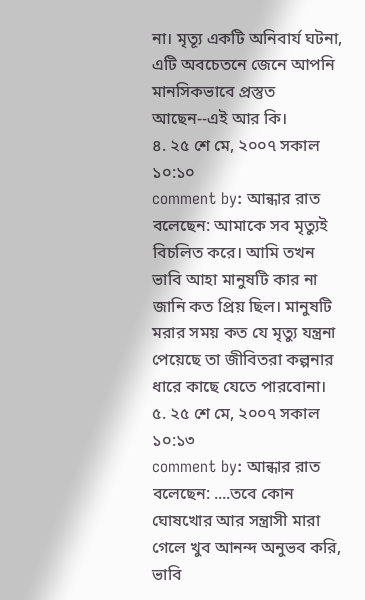না। মৃত্যূ একটি অনিবার্য ঘটনা, এটি অবচেতনে জেনে আপনি মানসিকভাবে প্রস্তুত আছেন--এই আর কি।
৪. ২৫ শে মে, ২০০৭ সকাল ১০:১০
comment by: আন্ধার রাত বলেছেন: আমাকে সব মৃত্যুই বিচলিত করে। আমি তখন ভাবি আহা মানুষটি কার না জানি কত প্রিয় ছিল। মানুষটি মরার সময় কত যে মৃত্যু যন্ত্রনা পেয়েছে তা জীবিতরা কল্পনার ধারে কাছে যেতে পারবোনা।
৫. ২৫ শে মে, ২০০৭ সকাল ১০:১৩
comment by: আন্ধার রাত বলেছেন: ....তবে কোন ঘোষখোর আর সন্ত্রাসী মারা গেলে খুব আনন্দ অনুভব করি, ভাবি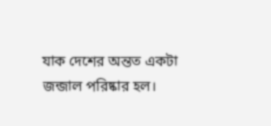যাক দেশের অন্তত একটা জন্জাল পরিষ্কার হল।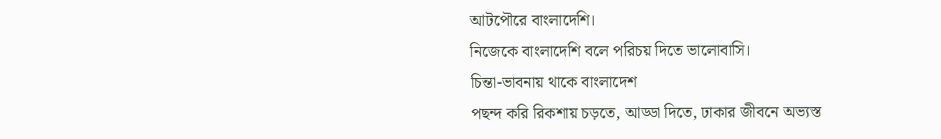আটপৌরে বাংলাদেশি।
নিজেকে বাংলাদেশি বলে পরিচয় দিতে ভালোবাসি।
চিন্তা-ভাবনায় থাকে বাংলাদেশ
পছন্দ করি রিকশায় চড়তে, আড্ডা দিতে, ঢাকার জীবনে অভ্যস্ত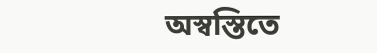অস্বস্তিতে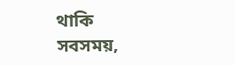থাকি সবসময়,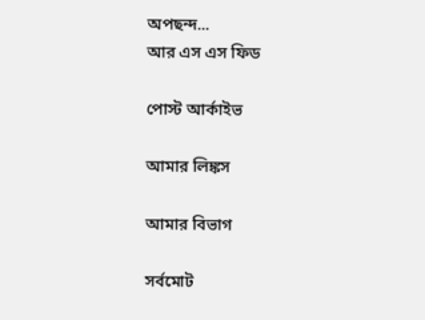অপছন্দ...
আর এস এস ফিড

পোস্ট আর্কাইভ

আমার লিঙ্কস

আমার বিভাগ

সর্বমোট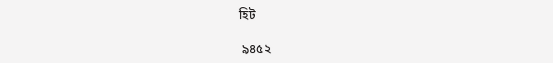হিট

 ৯৪৫২